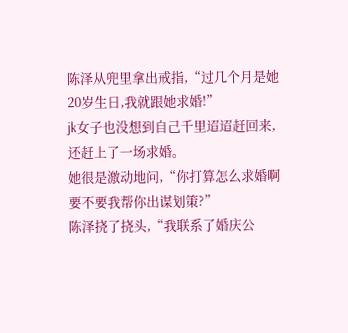陈泽从兜里拿出戒指,“过几个月是她20岁生日,我就跟她求婚!”
jk女子也没想到自己千里迢迢赶回来,还赶上了一场求婚。
她很是激动地问,“你打算怎么求婚啊要不要我帮你出谋划策?”
陈泽挠了挠头,“我联系了婚庆公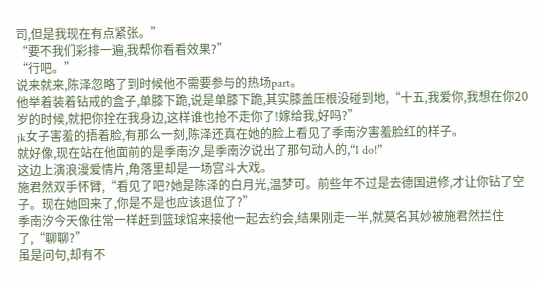司,但是我现在有点紧张。”
“要不我们彩排一遍,我帮你看看效果?”
“行吧。”
说来就来,陈泽忽略了到时候他不需要参与的热场part。
他举着装着钻戒的盒子,单膝下跪,说是单膝下跪,其实膝盖压根没碰到地,“十五,我爱你,我想在你20岁的时候,就把你拴在我身边,这样谁也抢不走你了!嫁给我,好吗?”
jk女子害羞的捂着脸,有那么一刻,陈泽还真在她的脸上看见了季南汐害羞脸红的样子。
就好像,现在站在他面前的是季南汐,是季南汐说出了那句动人的,“I do!”
这边上演浪漫爱情片,角落里却是一场宫斗大戏。
施君然双手怀臂,“看见了吧?她是陈泽的白月光,温梦可。前些年不过是去德国进修,才让你钻了空子。现在她回来了,你是不是也应该退位了?”
季南汐今天像往常一样赶到篮球馆来接他一起去约会,结果刚走一半,就莫名其妙被施君然拦住了,“聊聊?”
虽是问句,却有不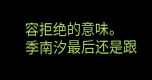容拒绝的意味。
季南汐最后还是跟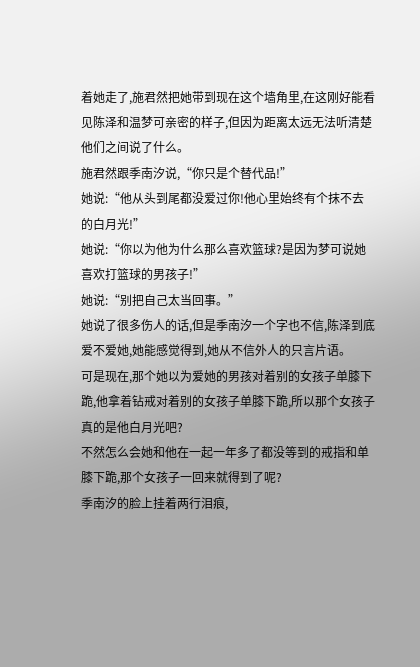着她走了,施君然把她带到现在这个墙角里,在这刚好能看见陈泽和温梦可亲密的样子,但因为距离太远无法听清楚他们之间说了什么。
施君然跟季南汐说,“你只是个替代品!”
她说:“他从头到尾都没爱过你!他心里始终有个抹不去的白月光!”
她说:“你以为他为什么那么喜欢篮球?是因为梦可说她喜欢打篮球的男孩子!”
她说:“别把自己太当回事。”
她说了很多伤人的话,但是季南汐一个字也不信,陈泽到底爱不爱她,她能感觉得到,她从不信外人的只言片语。
可是现在,那个她以为爱她的男孩对着别的女孩子单膝下跪,他拿着钻戒对着别的女孩子单膝下跪,所以那个女孩子真的是他白月光吧?
不然怎么会她和他在一起一年多了都没等到的戒指和单膝下跪,那个女孩子一回来就得到了呢?
季南汐的脸上挂着两行泪痕,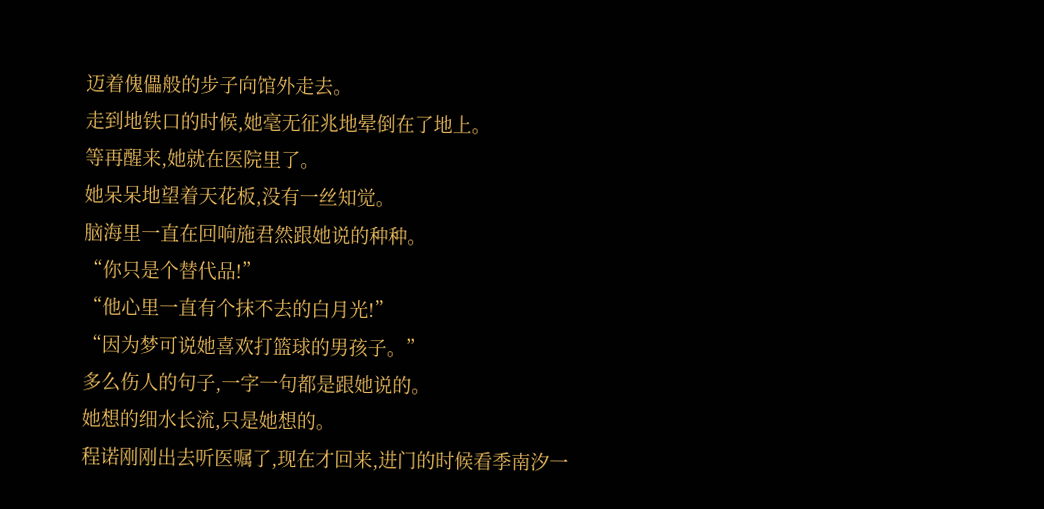迈着傀儡般的步子向馆外走去。
走到地铁口的时候,她毫无征兆地晕倒在了地上。
等再醒来,她就在医院里了。
她呆呆地望着天花板,没有一丝知觉。
脑海里一直在回响施君然跟她说的种种。
“你只是个替代品!”
“他心里一直有个抹不去的白月光!”
“因为梦可说她喜欢打篮球的男孩子。”
多么伤人的句子,一字一句都是跟她说的。
她想的细水长流,只是她想的。
程诺刚刚出去听医嘱了,现在才回来,进门的时候看季南汐一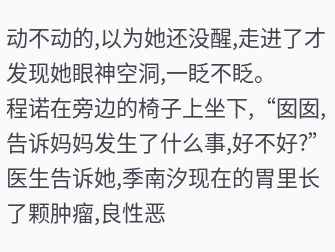动不动的,以为她还没醒,走进了才发现她眼神空洞,一眨不眨。
程诺在旁边的椅子上坐下,“囡囡,告诉妈妈发生了什么事,好不好?”
医生告诉她,季南汐现在的胃里长了颗肿瘤,良性恶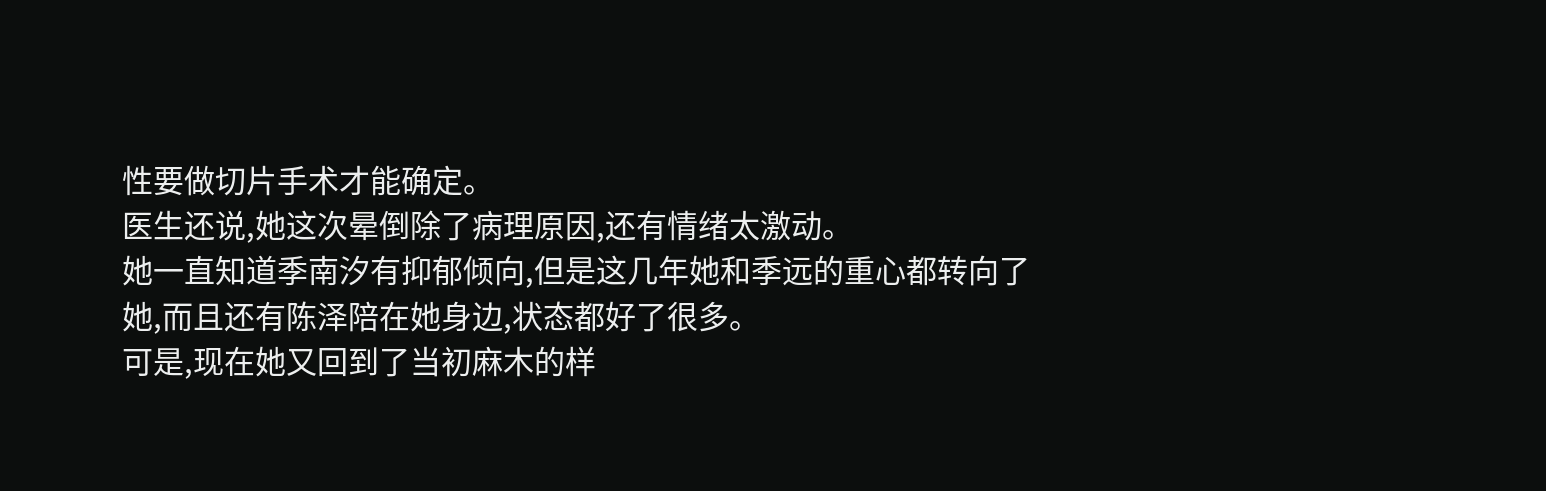性要做切片手术才能确定。
医生还说,她这次晕倒除了病理原因,还有情绪太激动。
她一直知道季南汐有抑郁倾向,但是这几年她和季远的重心都转向了她,而且还有陈泽陪在她身边,状态都好了很多。
可是,现在她又回到了当初麻木的样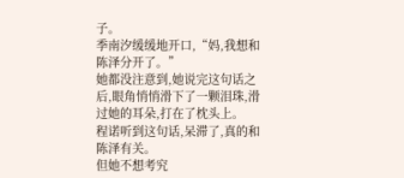子。
季南汐缓缓地开口,“妈,我想和陈泽分开了。”
她都没注意到,她说完这句话之后,眼角悄悄滑下了一颗泪珠,滑过她的耳朵,打在了枕头上。
程诺听到这句话,呆滞了,真的和陈泽有关。
但她不想考究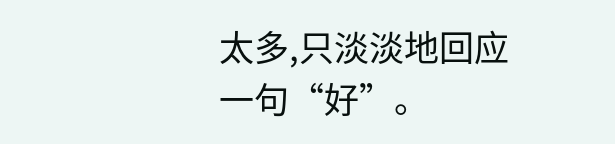太多,只淡淡地回应一句“好”。